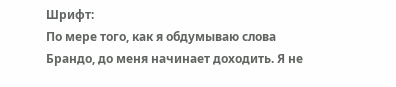Шрифт:
По мере того, как я обдумываю слова Брандо, до меня начинает доходить. Я не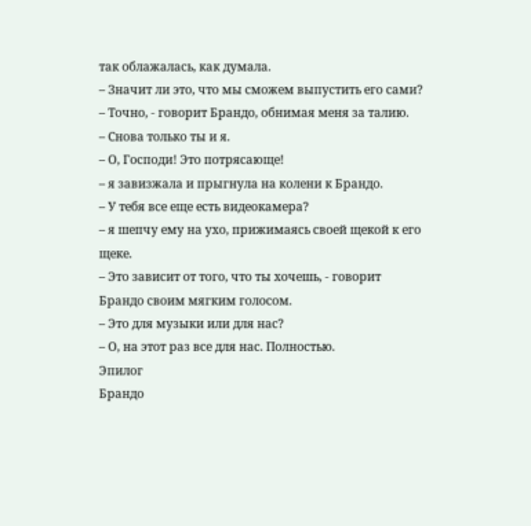так облажалась, как думала.
– Значит ли это, что мы сможем выпустить его сами?
– Точно, - говорит Брандо, обнимая меня за талию.
– Снова только ты и я.
– О, Господи! Это потрясающе!
– я завизжала и прыгнула на колени к Брандо.
– У тебя все еще есть видеокамера?
– я шепчу ему на ухо, прижимаясь своей щекой к его щеке.
– Это зависит от того, что ты хочешь, - говорит Брандо своим мягким голосом.
– Это для музыки или для нас?
– О, на этот раз все для нас. Полностью.
Эпилог
Брандо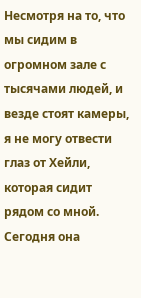Несмотря на то, что мы сидим в огромном зале с тысячами людей, и везде стоят камеры, я не могу отвести глаз от Хейли, которая сидит рядом со мной.
Сегодня она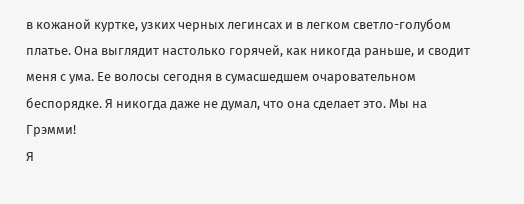в кожаной куртке, узких черных легинсах и в легком светло-голубом платье. Она выглядит настолько горячей, как никогда раньше, и сводит меня с ума. Ее волосы сегодня в сумасшедшем очаровательном беспорядке. Я никогда даже не думал, что она сделает это. Мы на Грэмми!
Я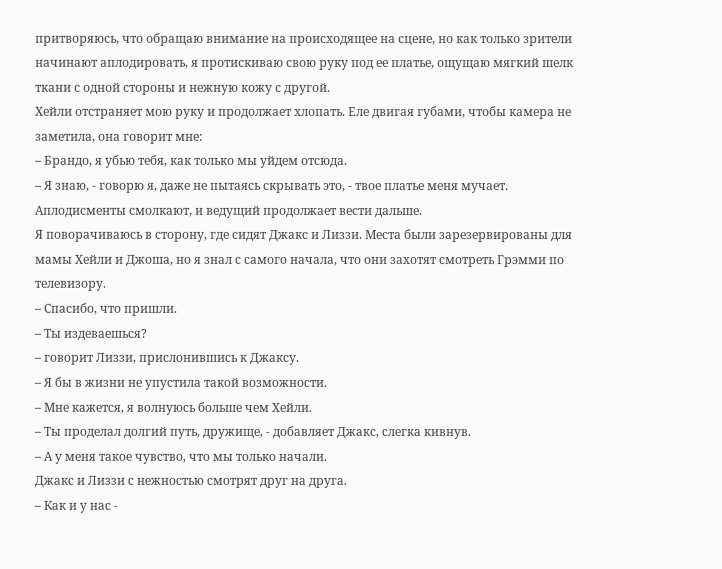притворяюсь, что обращаю внимание на происходящее на сцене, но как только зрители начинают аплодировать, я протискиваю свою руку под ее платье, ощущаю мягкий шелк ткани с одной стороны и нежную кожу с другой.
Хейли отстраняет мою руку и продолжает хлопать. Еле двигая губами, чтобы камера не заметила, она говорит мне:
– Брандо, я убью тебя, как только мы уйдем отсюда.
– Я знаю, - говорю я, даже не пытаясь скрывать это, - твое платье меня мучает.
Аплодисменты смолкают, и ведущий продолжает вести дальше.
Я поворачиваюсь в сторону, где сидят Джакс и Лиззи. Места были зарезервированы для мамы Хейли и Джоша, но я знал с самого начала, что они захотят смотреть Грэмми по телевизору.
– Спасибо, что пришли.
– Ты издеваешься?
– говорит Лиззи, прислонившись к Джаксу.
– Я бы в жизни не упустила такой возможности.
– Мне кажется, я волнуюсь больше чем Хейли.
– Ты проделал долгий путь, дружище, - добавляет Джакс, слегка кивнув.
– А у меня такое чувство, что мы только начали.
Джакс и Лиззи с нежностью смотрят друг на друга.
– Как и у нас -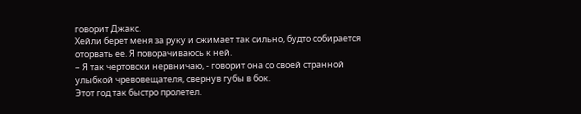говорит Джакс.
Хейли берет меня за руку и сжимает так сильно, будто собирается оторвать ее. Я поворачиваюсь к ней.
– Я так чертовски нервничаю, - говорит она со своей странной улыбкой чревовещателя, свернув губы в бок.
Этот год так быстро пролетел.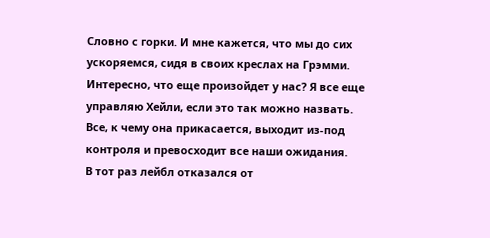Словно с горки. И мне кажется, что мы до сих ускоряемся, сидя в своих креслах на Грэмми. Интересно, что еще произойдет у нас? Я все еще управляю Хейли, если это так можно назвать. Все, к чему она прикасается, выходит из-под контроля и превосходит все наши ожидания.
В тот раз лейбл отказался от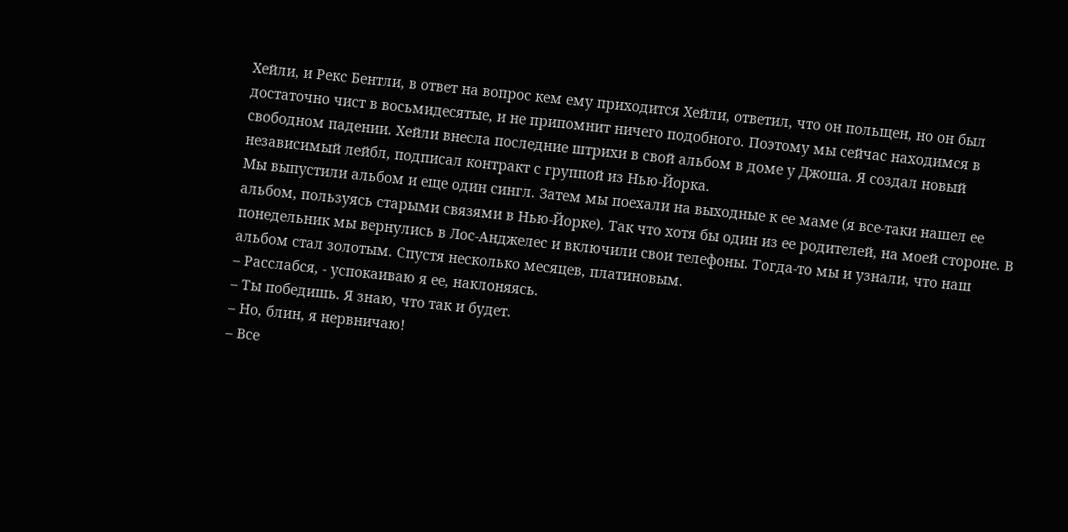Хейли, и Рекс Бентли, в ответ на вопрос кем ему приходится Хейли, ответил, что он польщен, но он был достаточно чист в восьмидесятые, и не припомнит ничего подобного. Поэтому мы сейчас находимся в свободном падении. Хейли внесла последние штрихи в свой альбом в доме у Джоша. Я создал новый независимый лейбл, подписал контракт с группой из Нью-Йорка.
Мы выпустили альбом и еще один сингл. Затем мы поехали на выходные к ее маме (я все-таки нашел ее альбом, пользуясь старыми связями в Нью-Йорке). Так что хотя бы один из ее родителей, на моей стороне. В понедельник мы вернулись в Лос-Анджелес и включили свои телефоны. Тогда-то мы и узнали, что наш альбом стал золотым. Спустя несколько месяцев, платиновым.
– Расслабся, - успокаиваю я ее, наклоняясь.
– Ты победишь. Я знаю, что так и будет.
– Но, блин, я нервничаю!
– Все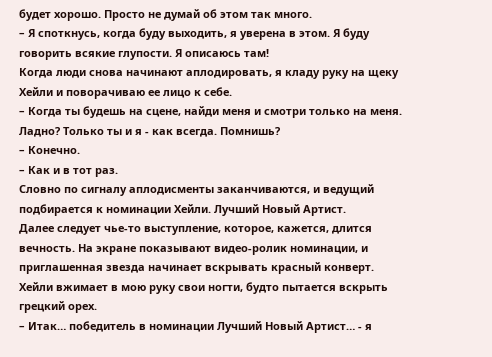будет хорошо. Просто не думай об этом так много.
– Я споткнусь, когда буду выходить, я уверена в этом. Я буду говорить всякие глупости. Я описаюсь там!
Когда люди снова начинают аплодировать, я кладу руку на щеку Хейли и поворачиваю ее лицо к себе.
– Когда ты будешь на сцене, найди меня и смотри только на меня. Ладно? Только ты и я - как всегда. Помнишь?
– Конечно.
– Как и в тот раз.
Словно по сигналу аплодисменты заканчиваются, и ведущий подбирается к номинации Хейли. Лучший Новый Артист.
Далее следует чье-то выступление, которое, кажется, длится вечность. На экране показывают видео-ролик номинации, и приглашенная звезда начинает вскрывать красный конверт. Хейли вжимает в мою руку свои ногти, будто пытается вскрыть грецкий орех.
– Итак… победитель в номинации Лучший Новый Артист… - я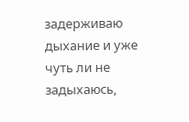задерживаю дыхание и уже чуть ли не задыхаюсь,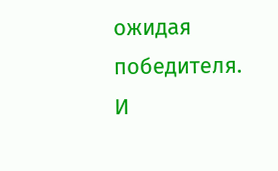ожидая победителя. И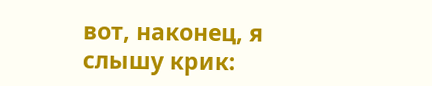вот, наконец, я слышу крик: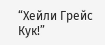“Хейли Грейс Кук!”